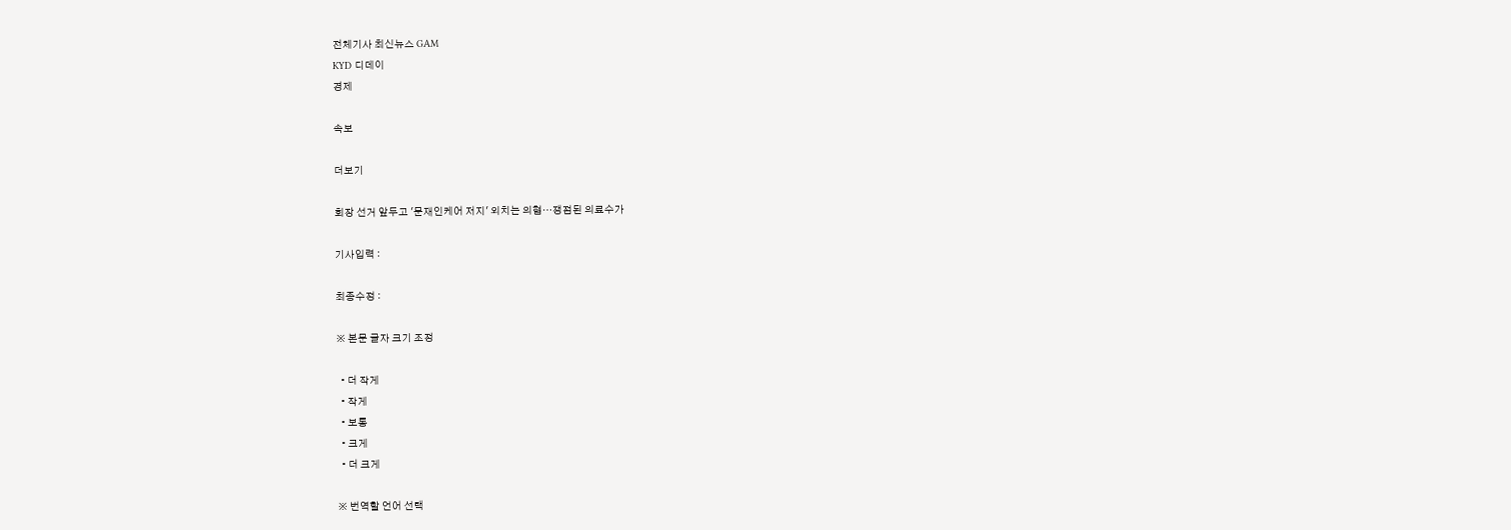전체기사 최신뉴스 GAM
KYD 디데이
경제

속보

더보기

회장 선거 앞두고 '문재인케어 저지' 외치는 의협…쟁점된 의료수가

기사입력 :

최종수정 :

※ 본문 글자 크기 조정

  • 더 작게
  • 작게
  • 보통
  • 크게
  • 더 크게

※ 번역할 언어 선택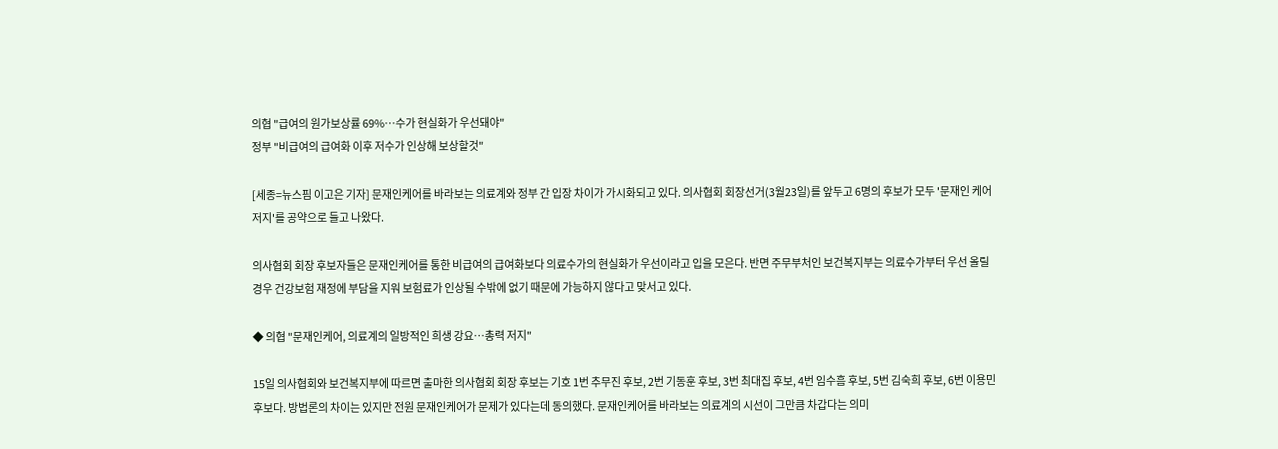의협 "급여의 원가보상률 69%…수가 현실화가 우선돼야"
정부 "비급여의 급여화 이후 저수가 인상해 보상할것"

[세종=뉴스핌 이고은 기자] 문재인케어를 바라보는 의료계와 정부 간 입장 차이가 가시화되고 있다. 의사협회 회장선거(3월23일)를 앞두고 6명의 후보가 모두 '문재인 케어 저지'를 공약으로 들고 나왔다.

의사협회 회장 후보자들은 문재인케어를 통한 비급여의 급여화보다 의료수가의 현실화가 우선이라고 입을 모은다. 반면 주무부처인 보건복지부는 의료수가부터 우선 올릴 경우 건강보험 재정에 부담을 지워 보험료가 인상될 수밖에 없기 때문에 가능하지 않다고 맞서고 있다.

◆ 의협 "문재인케어, 의료계의 일방적인 희생 강요…총력 저지"

15일 의사협회와 보건복지부에 따르면 출마한 의사협회 회장 후보는 기호 1번 추무진 후보, 2번 기동훈 후보, 3번 최대집 후보, 4번 임수흠 후보, 5번 김숙희 후보, 6번 이용민 후보다. 방법론의 차이는 있지만 전원 문재인케어가 문제가 있다는데 동의했다. 문재인케어를 바라보는 의료계의 시선이 그만큼 차갑다는 의미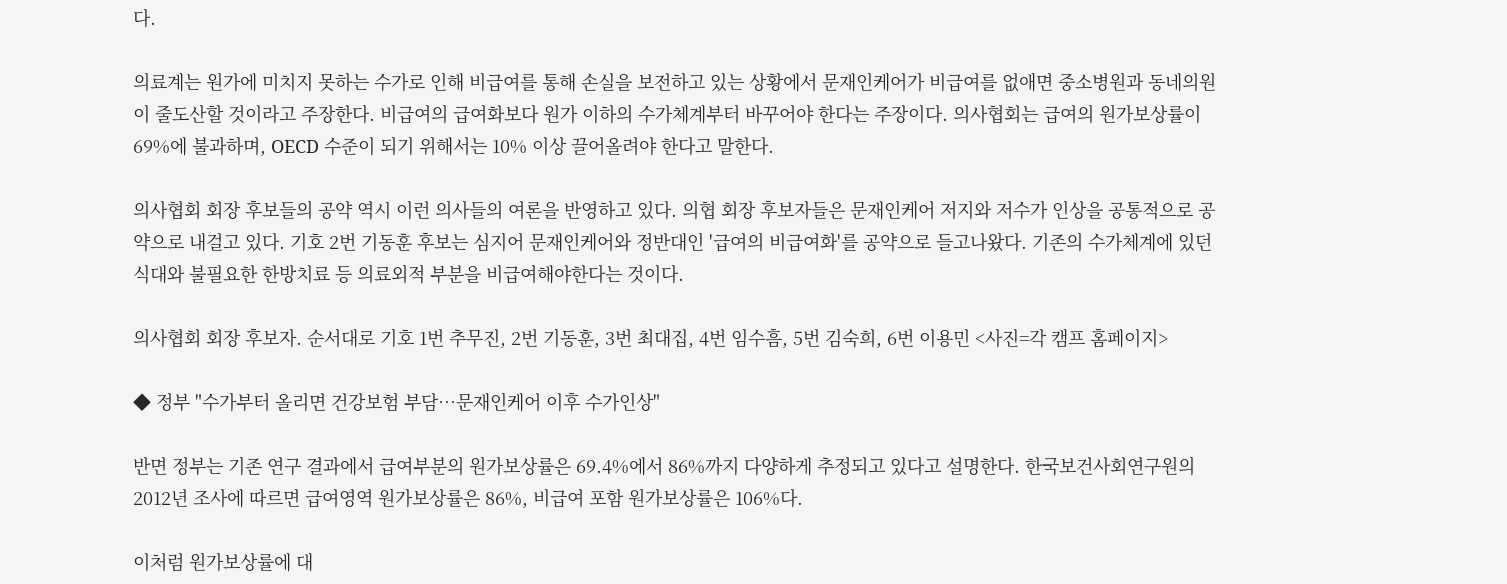다.

의료계는 원가에 미치지 못하는 수가로 인해 비급여를 통해 손실을 보전하고 있는 상황에서 문재인케어가 비급여를 없애면 중소병원과 동네의원이 줄도산할 것이라고 주장한다. 비급여의 급여화보다 원가 이하의 수가체계부터 바꾸어야 한다는 주장이다. 의사협회는 급여의 원가보상률이 69%에 불과하며, OECD 수준이 되기 위해서는 10% 이상 끌어올려야 한다고 말한다.

의사협회 회장 후보들의 공약 역시 이런 의사들의 여론을 반영하고 있다. 의협 회장 후보자들은 문재인케어 저지와 저수가 인상을 공통적으로 공약으로 내걸고 있다. 기호 2번 기동훈 후보는 심지어 문재인케어와 정반대인 '급여의 비급여화'를 공약으로 들고나왔다. 기존의 수가체계에 있던 식대와 불필요한 한방치료 등 의료외적 부분을 비급여해야한다는 것이다.

의사협회 회장 후보자. 순서대로 기호 1번 추무진, 2번 기동훈, 3번 최대집, 4번 임수흠, 5번 김숙희, 6번 이용민 <사진=각 캠프 홈페이지>

◆ 정부 "수가부터 올리면 건강보험 부담…문재인케어 이후 수가인상"

반면 정부는 기존 연구 결과에서 급여부분의 원가보상률은 69.4%에서 86%까지 다양하게 추정되고 있다고 설명한다. 한국보건사회연구원의 2012년 조사에 따르면 급여영역 원가보상률은 86%, 비급여 포함 원가보상률은 106%다.

이처럼 원가보상률에 대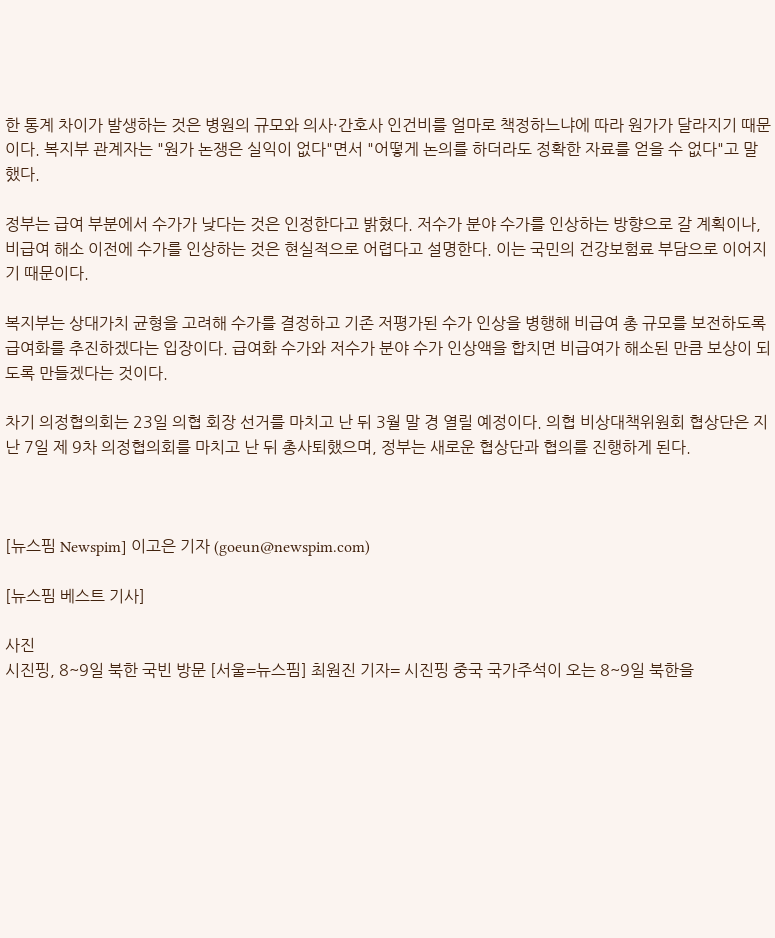한 통계 차이가 발생하는 것은 병원의 규모와 의사·간호사 인건비를 얼마로 책정하느냐에 따라 원가가 달라지기 때문이다. 복지부 관계자는 "원가 논쟁은 실익이 없다"면서 "어떻게 논의를 하더라도 정확한 자료를 얻을 수 없다"고 말했다.

정부는 급여 부분에서 수가가 낮다는 것은 인정한다고 밝혔다. 저수가 분야 수가를 인상하는 방향으로 갈 계획이나, 비급여 해소 이전에 수가를 인상하는 것은 현실적으로 어렵다고 설명한다. 이는 국민의 건강보험료 부담으로 이어지기 때문이다.

복지부는 상대가치 균형을 고려해 수가를 결정하고 기존 저평가된 수가 인상을 병행해 비급여 총 규모를 보전하도록 급여화를 추진하겠다는 입장이다. 급여화 수가와 저수가 분야 수가 인상액을 합치면 비급여가 해소된 만큼 보상이 되도록 만들겠다는 것이다.

차기 의정협의회는 23일 의협 회장 선거를 마치고 난 뒤 3월 말 경 열릴 예정이다. 의협 비상대책위원회 협상단은 지난 7일 제 9차 의정협의회를 마치고 난 뒤 총사퇴했으며, 정부는 새로운 협상단과 협의를 진행하게 된다.



[뉴스핌 Newspim] 이고은 기자 (goeun@newspim.com)

[뉴스핌 베스트 기사]

사진
시진핑, 8~9일 북한 국빈 방문 [서울=뉴스핌] 최원진 기자= 시진핑 중국 국가주석이 오는 8~9일 북한을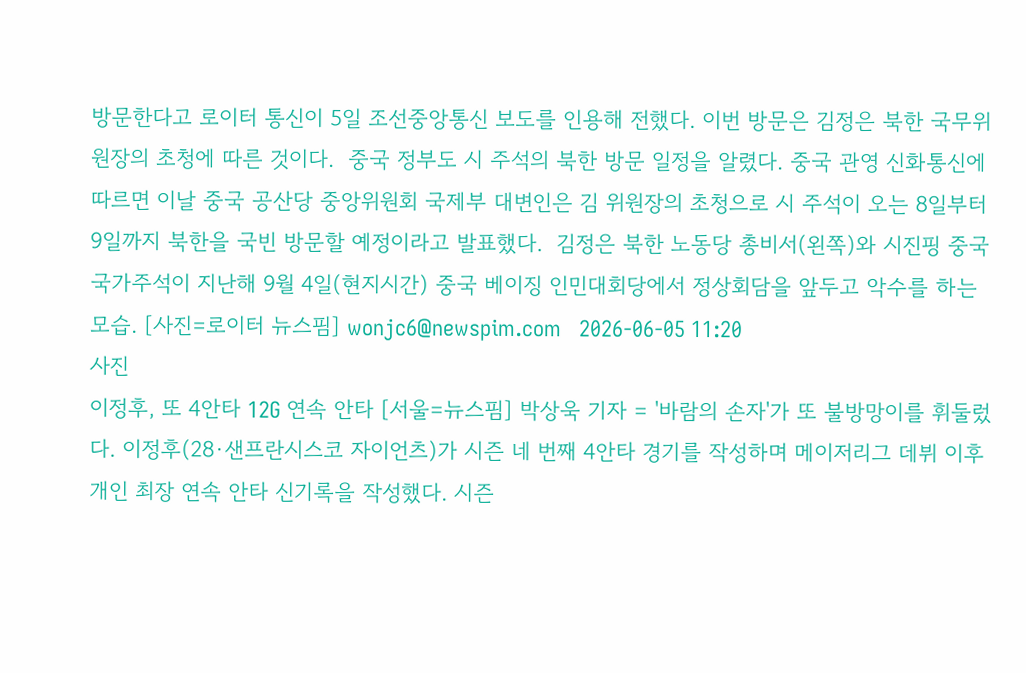방문한다고 로이터 통신이 5일 조선중앙통신 보도를 인용해 전했다. 이번 방문은 김정은 북한 국무위원장의 초청에 따른 것이다.  중국 정부도 시 주석의 북한 방문 일정을 알렸다. 중국 관영 신화통신에 따르면 이날 중국 공산당 중앙위원회 국제부 대변인은 김 위원장의 초청으로 시 주석이 오는 8일부터 9일까지 북한을 국빈 방문할 예정이라고 발표했다.  김정은 북한 노동당 총비서(왼쪽)와 시진핑 중국 국가주석이 지난해 9월 4일(현지시간) 중국 베이징 인민대회당에서 정상회담을 앞두고 악수를 하는 모습. [사진=로이터 뉴스핌] wonjc6@newspim.com   2026-06-05 11:20
사진
이정후, 또 4안타 12G 연속 안타 [서울=뉴스핌] 박상욱 기자 = '바람의 손자'가 또 불방망이를 휘둘렀다. 이정후(28·샌프란시스코 자이언츠)가 시즌 네 번째 4안타 경기를 작성하며 메이저리그 데뷔 이후 개인 최장 연속 안타 신기록을 작성했다. 시즌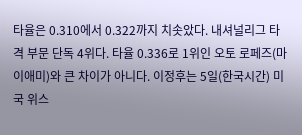타율은 0.310에서 0.322까지 치솟았다. 내셔널리그 타격 부문 단독 4위다. 타율 0.336로 1위인 오토 로페즈(마이애미)와 큰 차이가 아니다. 이정후는 5일(한국시간) 미국 위스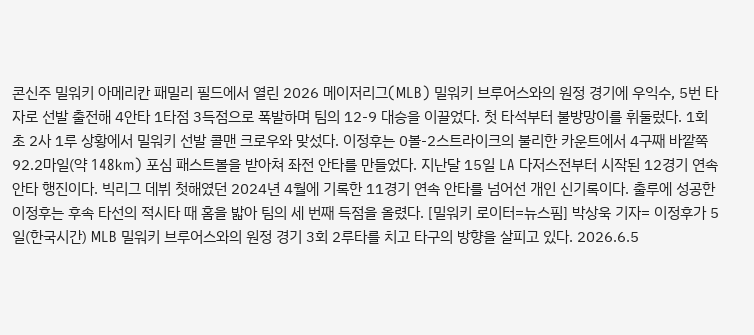콘신주 밀워키 아메리칸 패밀리 필드에서 열린 2026 메이저리그(MLB) 밀워키 브루어스와의 원정 경기에 우익수, 5번 타자로 선발 출전해 4안타 1타점 3득점으로 폭발하며 팀의 12-9 대승을 이끌었다. 첫 타석부터 불방망이를 휘둘렀다. 1회초 2사 1루 상황에서 밀워키 선발 콜맨 크로우와 맞섰다. 이정후는 0볼-2스트라이크의 불리한 카운트에서 4구째 바깥쪽 92.2마일(약 148km) 포심 패스트볼을 받아쳐 좌전 안타를 만들었다. 지난달 15일 LA 다저스전부터 시작된 12경기 연속 안타 행진이다. 빅리그 데뷔 첫해였던 2024년 4월에 기록한 11경기 연속 안타를 넘어선 개인 신기록이다. 출루에 성공한 이정후는 후속 타선의 적시타 때 홈을 밟아 팀의 세 번째 득점을 올렸다. [밀워키 로이터=뉴스핌] 박상욱 기자= 이정후가 5일(한국시간) MLB 밀워키 브루어스와의 원정 경기 3회 2루타를 치고 타구의 방향을 살피고 있다. 2026.6.5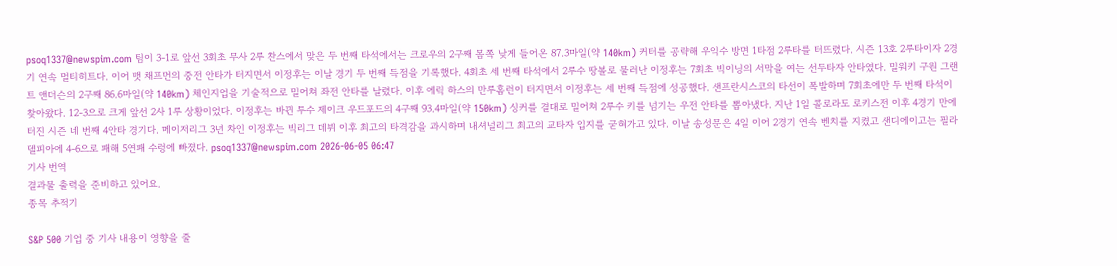psoq1337@newspim.com 팀이 3-1로 앞선 3회초 무사 2루 찬스에서 맞은 두 번째 타석에서는 크로우의 2구째 몸쪽 낮게 들어온 87.3마일(약 140km) 커터를 공략해 우익수 방면 1타점 2루타를 터뜨렸다. 시즌 13호 2루타이자 2경기 연속 멀티히트다. 이어 맷 채프먼의 중전 안타가 터지면서 이정후는 이날 경기 두 번째 득점을 기록했다. 4회초 세 번째 타석에서 2루수 땅볼로 물러난 이정후는 7회초 빅이닝의 서막을 여는 선두타자 안타였다. 밀워키 구원 그랜트 앤더슨의 2구째 86.6마일(약 140km) 체인지업을 기술적으로 밀어쳐 좌전 안타를 날렸다. 이후 에릭 하스의 만루홈런이 터지면서 이정후는 세 번째 득점에 성공했다. 샌프란시스코의 타선이 폭발하며 7회초에만 두 번째 타석이 찾아왔다. 12-3으로 크게 앞선 2사 1루 상황이었다. 이정후는 바뀐 투수 제이크 우드포드의 4구째 93.4마일(약 150km) 싱커를 결대로 밀어쳐 2루수 키를 넘기는 우전 안타를 뽑아냈다. 지난 1일 콜로라도 로키스전 이후 4경기 만에 터진 시즌 네 번째 4안타 경기다. 메이저리그 3년 차인 이정후는 빅리그 데뷔 이후 최고의 타격감을 과시하며 내셔널리그 최고의 교타자 입지를 굳혀가고 있다. 이날 송성문은 4일 이어 2경기 연속 벤치를 지켰고 샌디에이고는 필라델피아에 4-6으로 패해 5연패 수렁에 빠졌다. psoq1337@newspim.com 2026-06-05 06:47
기사 번역
결과물 출력을 준비하고 있어요.
종목 추적기

S&P 500 기업 중 기사 내용이 영향을 줄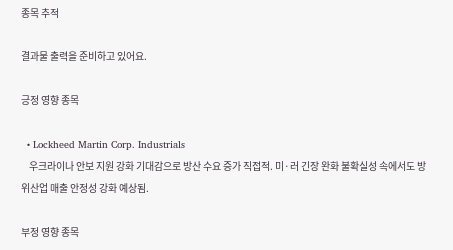종목 추적

결과물 출력을 준비하고 있어요.

긍정 영향 종목

  • Lockheed Martin Corp. Industrials
    우크라이나 안보 지원 강화 기대감으로 방산 수요 증가 직접적. 미·러 긴장 완화 불확실성 속에서도 방위산업 매출 안정성 강화 예상됨.

부정 영향 종목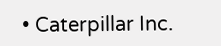• Caterpillar Inc.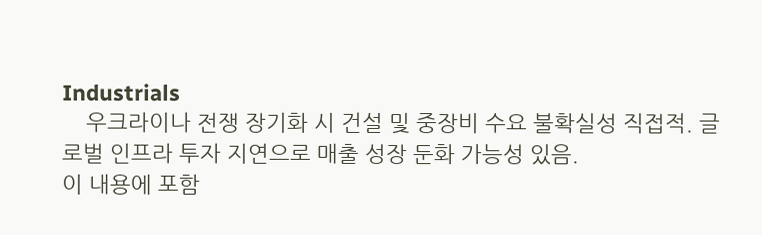Industrials
    우크라이나 전쟁 장기화 시 건설 및 중장비 수요 불확실성 직접적. 글로벌 인프라 투자 지연으로 매출 성장 둔화 가능성 있음.
이 내용에 포함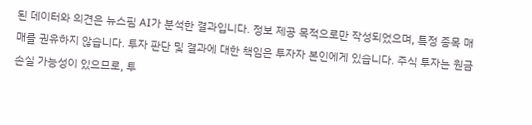된 데이터와 의견은 뉴스핌 AI가 분석한 결과입니다. 정보 제공 목적으로만 작성되었으며, 특정 종목 매매를 권유하지 않습니다. 투자 판단 및 결과에 대한 책임은 투자자 본인에게 있습니다. 주식 투자는 원금 손실 가능성이 있으므로, 투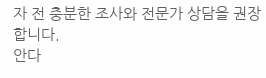자 전 충분한 조사와 전문가 상담을 권장합니다.
안다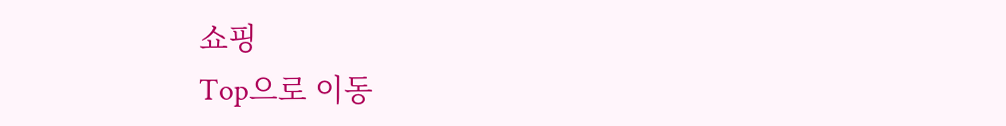쇼핑
Top으로 이동